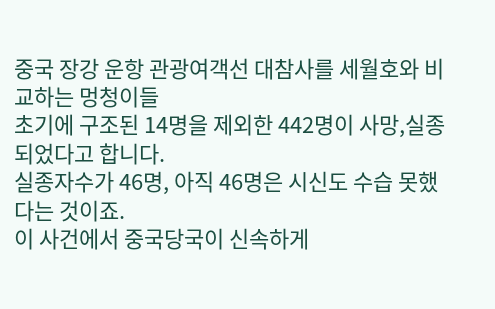중국 장강 운항 관광여객선 대참사를 세월호와 비교하는 멍청이들
초기에 구조된 14명을 제외한 442명이 사망,실종되었다고 합니다.
실종자수가 46명, 아직 46명은 시신도 수습 못했다는 것이죠.
이 사건에서 중국당국이 신속하게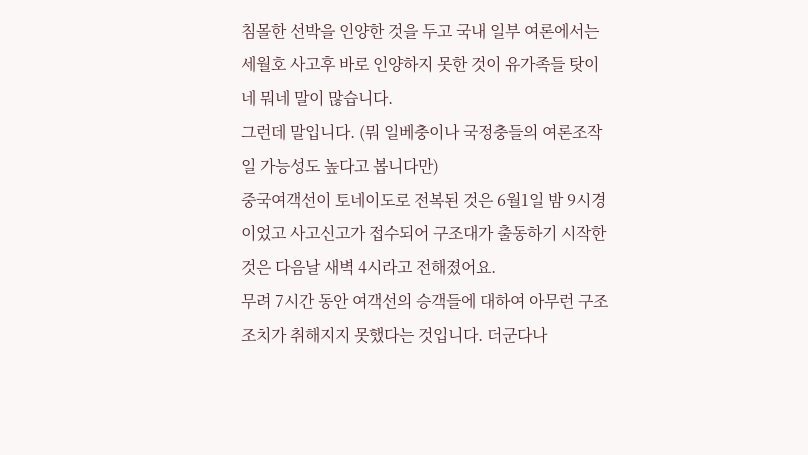침몰한 선박을 인양한 것을 두고 국내 일부 여론에서는 세월호 사고후 바로 인양하지 못한 것이 유가족들 탓이네 뭐네 말이 많습니다.
그런데 말입니다. (뭐 일베충이나 국정충들의 여론조작일 가능성도 높다고 봅니다만)
중국여객선이 토네이도로 전복된 것은 6월1일 밤 9시경이었고 사고신고가 접수되어 구조대가 출동하기 시작한 것은 다음날 새벽 4시라고 전해졌어요.
무려 7시간 동안 여객선의 승객들에 대하여 아무런 구조조치가 취해지지 못했다는 것입니다. 더군다나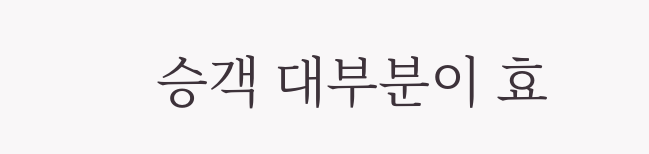승객 대부분이 효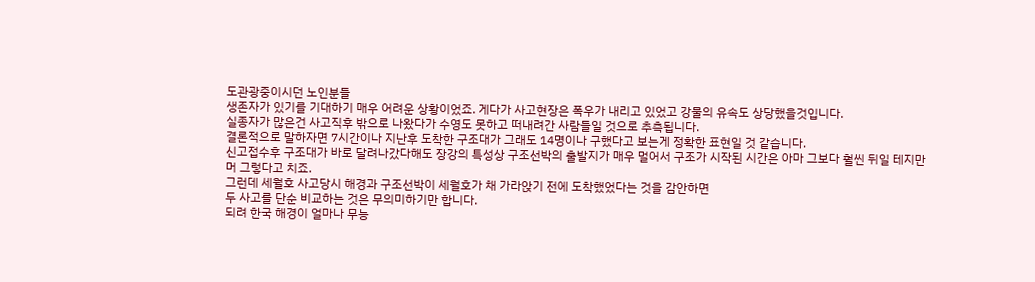도관광중이시던 노인분들
생존자가 있기를 기대하기 매우 어려운 상황이었죠. 게다가 사고현장은 폭우가 내리고 있었고 강물의 유속도 상당했을것입니다.
실종자가 많은건 사고직후 밖으로 나왔다가 수영도 못하고 떠내려간 사람들일 것으로 추측됩니다.
결론적으로 말하자면 7시간이나 지난후 도착한 구조대가 그래도 14명이나 구했다고 보는게 정확한 표현일 것 같습니다.
신고접수후 구조대가 바로 달려나갔다해도 장강의 특성상 구조선박의 출발지가 매우 멀어서 구조가 시작된 시간은 아마 그보다 훨씬 뒤일 테지만
머 그렇다고 치죠.
그런데 세월호 사고당시 해경과 구조선박이 세월호가 채 가라앉기 전에 도착했었다는 것을 감안하면
두 사고를 단순 비교하는 것은 무의미하기만 합니다.
되려 한국 해경이 얼마나 무능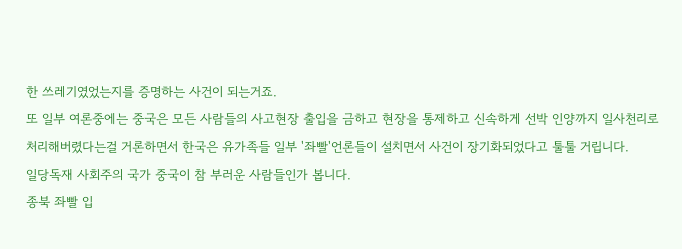한 쓰레기였었는지를 증명하는 사건이 되는거죠.
또 일부 여론중에는 중국은 모든 사람들의 사고현장 출입을 금하고 현장을 통제하고 신속하게 선박 인양까지 일사천리로
처리해버렸다는걸 거론하면서 한국은 유가족들 일부 '좌빨'언론들이 설치면서 사건이 장기화되었다고 툴툴 거립니다.
일당독재 사회주의 국가 중국이 참 부러운 사람들인가 봅니다.
종북 좌빨 입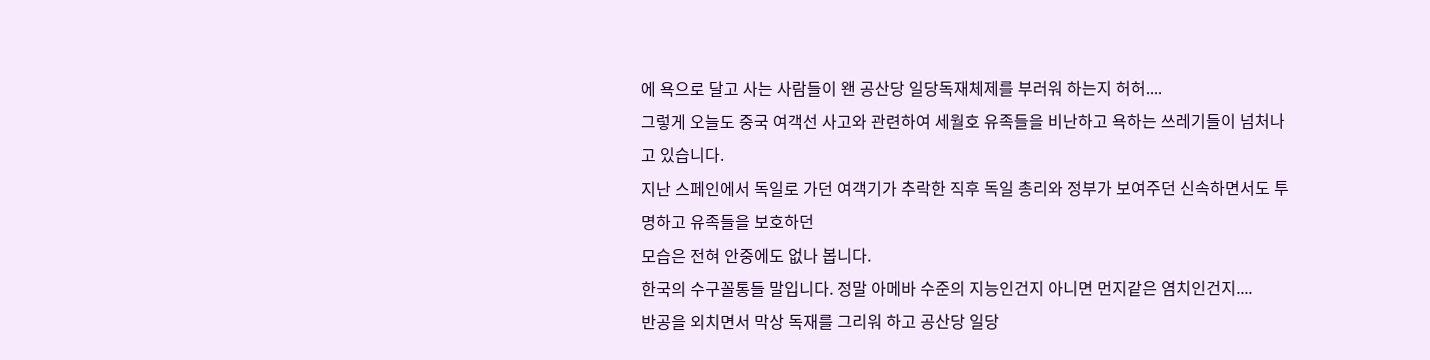에 욕으로 달고 사는 사람들이 왠 공산당 일당독재체제를 부러워 하는지 허허....
그렇게 오늘도 중국 여객선 사고와 관련하여 세월호 유족들을 비난하고 욕하는 쓰레기들이 넘처나고 있습니다.
지난 스페인에서 독일로 가던 여객기가 추락한 직후 독일 총리와 정부가 보여주던 신속하면서도 투명하고 유족들을 보호하던
모습은 전혀 안중에도 없나 봅니다.
한국의 수구꼴통들 말입니다. 정말 아메바 수준의 지능인건지 아니면 먼지같은 염치인건지....
반공을 외치면서 막상 독재를 그리워 하고 공산당 일당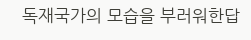독재국가의 모습을 부러워한답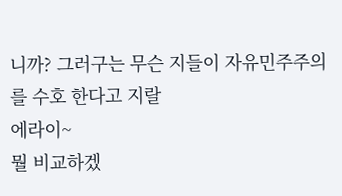니까? 그러구는 무슨 지들이 자유민주주의를 수호 한다고 지랄
에라이~
뭘 비교하겠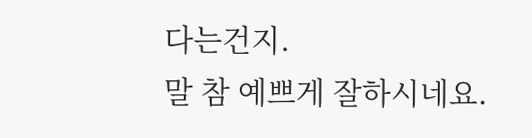다는건지.
말 참 예쁘게 잘하시네요.